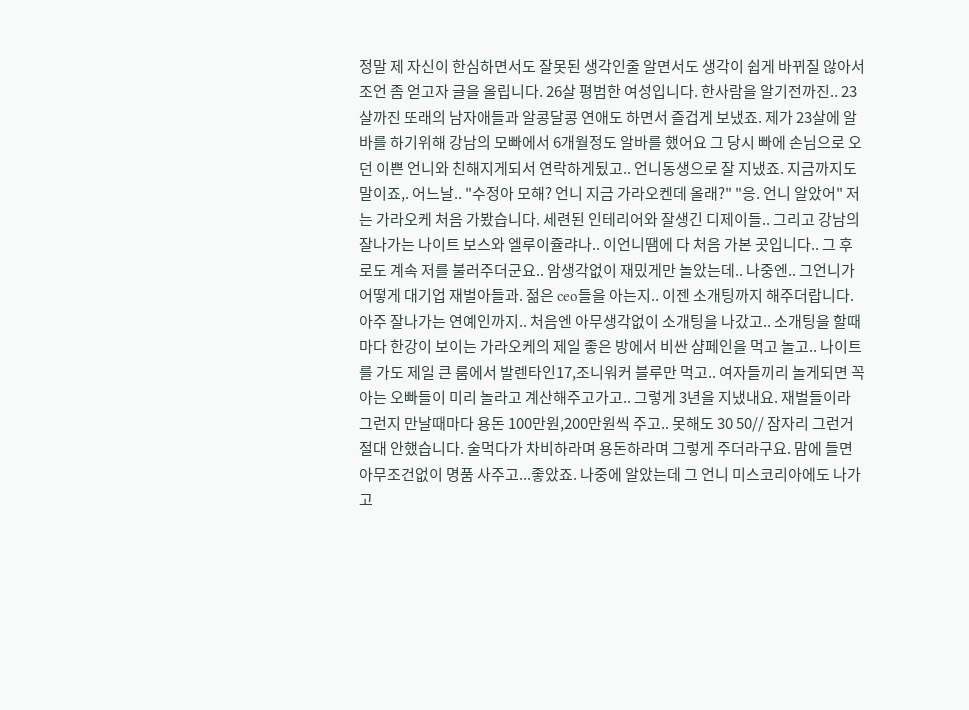정말 제 자신이 한심하면서도 잘못된 생각인줄 알면서도 생각이 쉽게 바뀌질 않아서 조언 좀 얻고자 글을 올립니다. 26살 평범한 여성입니다. 한사람을 알기전까진.. 23살까진 또래의 남자애들과 알콩달콩 연애도 하면서 즐겁게 보냈죠. 제가 23살에 알바를 하기위해 강남의 모빠에서 6개월정도 알바를 했어요 그 당시 빠에 손님으로 오던 이쁜 언니와 친해지게되서 연락하게됬고.. 언니동생으로 잘 지냈죠. 지금까지도 말이죠,. 어느날.. "수정아 모해? 언니 지금 가라오켄데 올래?" "응. 언니 알았어" 저는 가라오케 처음 가봤습니다. 세련된 인테리어와 잘생긴 디제이들.. 그리고 강남의 잘나가는 나이트 보스와 엘루이쥴랴나.. 이언니땜에 다 처음 가본 곳입니다.. 그 후로도 계속 저를 불러주더군요.. 암생각없이 재밌게만 놀았는데.. 나중엔.. 그언니가 어떻게 대기업 재벌아들과. 젊은 ceo들을 아는지.. 이젠 소개팅까지 해주더랍니다. 아주 잘나가는 연예인까지.. 처음엔 아무생각없이 소개팅을 나갔고.. 소개팅을 할때마다 한강이 보이는 가라오케의 제일 좋은 방에서 비싼 샴페인을 먹고 놀고.. 나이트를 가도 제일 큰 룸에서 발렌타인17,조니워커 블루만 먹고.. 여자들끼리 놀게되면 꼭 아는 오빠들이 미리 놀라고 계산해주고가고.. 그렇게 3년을 지냈내요. 재벌들이라 그런지 만날때마다 용돈 100만원,200만원씩 주고.. 못해도 30 50// 잠자리 그런거 절대 안했습니다. 술먹다가 차비하라며 용돈하라며 그렇게 주더라구요. 맘에 들면 아무조건없이 명품 사주고...좋았죠. 나중에 알았는데 그 언니 미스코리아에도 나가고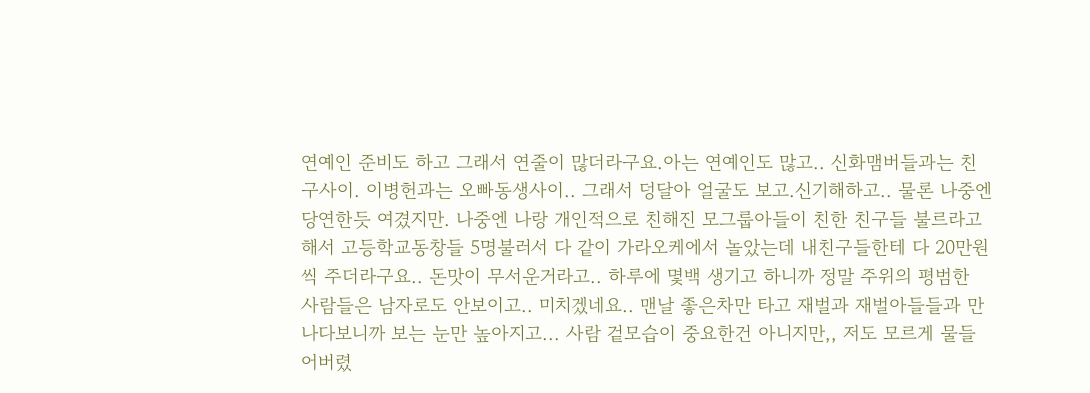연예인 준비도 하고 그래서 연줄이 많더라구요.아는 연예인도 많고.. 신화맴버들과는 친구사이. 이병헌과는 오빠동생사이.. 그래서 덩달아 얼굴도 보고.신기해하고.. 물론 나중엔 당연한듯 여겼지만. 나중엔 나랑 개인적으로 친해진 모그룹아들이 친한 친구들 불르라고해서 고등학교동창들 5명불러서 다 같이 가라오케에서 놀았는데 내친구들한테 다 20만원씩 주더라구요.. 돈맛이 무서운거라고.. 하루에 몇백 생기고 하니까 정말 주위의 평범한 사람들은 남자로도 안보이고.. 미치겠네요.. 맨날 좋은차만 타고 재벌과 재벌아들들과 만나다보니까 보는 눈만 높아지고... 사람 겉모습이 중요한건 아니지만,, 저도 모르게 물들어버렸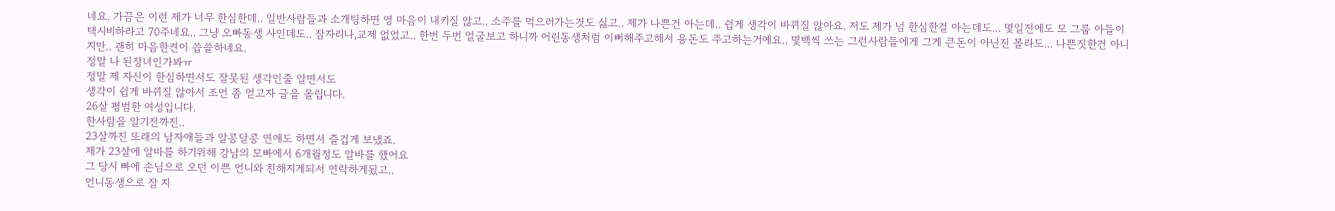네요. 가끔은 이런 제가 너무 한심한데.. 일반사람들과 소개팅하면 영 마음이 내키질 않고.. 소주를 먹으러가는것도 싫고.. 제가 나쁜건 아는데.. 쉽게 생각이 바뀌질 않아요. 저도 제가 넘 한심한걸 아는데도... 몇일전에도 모 그룹 아들이 택시비하라고 70주네요.. 그냥 오빠동생 사인데도.. 잠자리나,교제 없었고.. 한번 두번 얼굴보고 하니까 어린동생처럼 이뻐해주고해서 용돈도 주고하는거예요.. 몇백씩 쓰는 그런사람들에게 그게 큰돈이 아닌진 몰라도... 나쁜짓한건 아니지만.. 괜히 마음한켠이 씁쓸하네요.
정말 나 된장녀인가봐ㅠ
정말 제 자신이 한심하면서도 잘못된 생각인줄 알면서도
생각이 쉽게 바뀌질 않아서 조언 좀 얻고자 글을 올립니다.
26살 평범한 여성입니다.
한사람을 알기전까진..
23살까진 또래의 남자애들과 알콩달콩 연애도 하면서 즐겁게 보냈죠.
제가 23살에 알바를 하기위해 강남의 모빠에서 6개월정도 알바를 했어요
그 당시 빠에 손님으로 오던 이쁜 언니와 친해지게되서 연락하게됬고..
언니동생으로 잘 지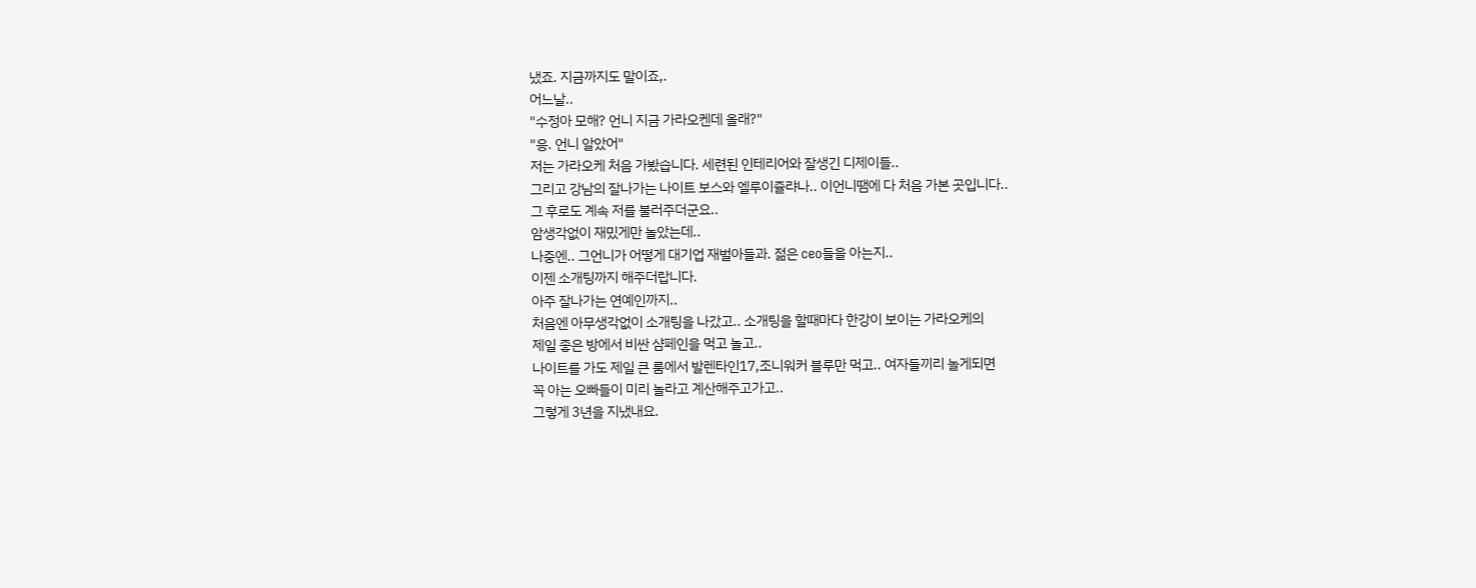냈죠. 지금까지도 말이죠,.
어느날..
"수정아 모해? 언니 지금 가라오켄데 올래?"
"응. 언니 알았어"
저는 가라오케 처음 가봤습니다. 세련된 인테리어와 잘생긴 디제이들..
그리고 강남의 잘나가는 나이트 보스와 엘루이쥴랴나.. 이언니땜에 다 처음 가본 곳입니다..
그 후로도 계속 저를 불러주더군요..
암생각없이 재밌게만 놀았는데..
나중엔.. 그언니가 어떻게 대기업 재벌아들과. 젊은 ceo들을 아는지..
이젠 소개팅까지 해주더랍니다.
아주 잘나가는 연예인까지..
처음엔 아무생각없이 소개팅을 나갔고.. 소개팅을 할때마다 한강이 보이는 가라오케의
제일 좋은 방에서 비싼 샴페인을 먹고 놀고..
나이트를 가도 제일 큰 룸에서 발렌타인17,조니워커 블루만 먹고.. 여자들끼리 놀게되면
꼭 아는 오빠들이 미리 놀라고 계산해주고가고..
그렇게 3년을 지냈내요.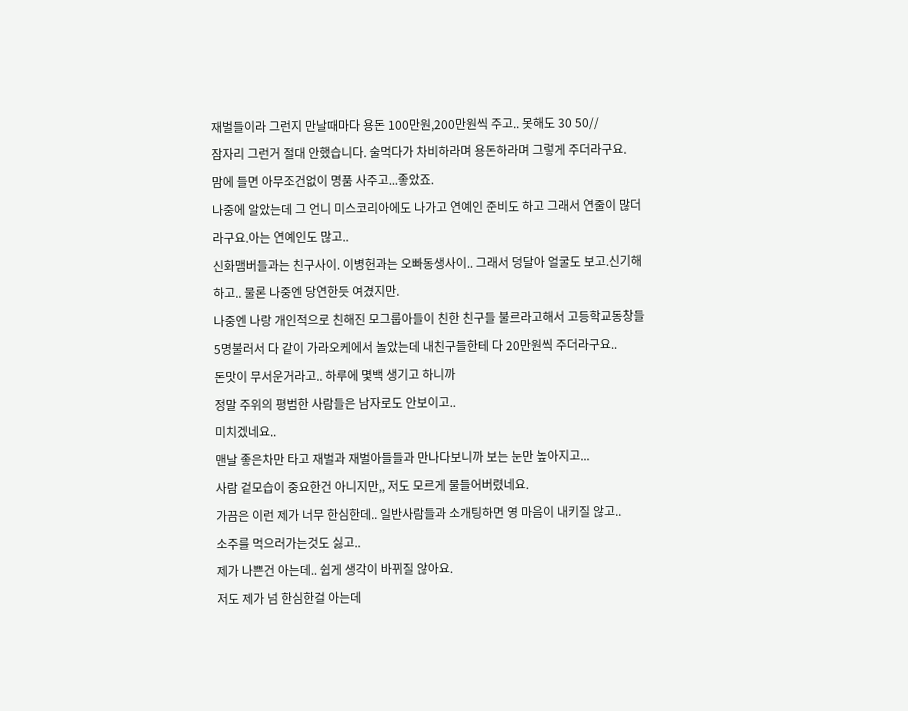재벌들이라 그런지 만날때마다 용돈 100만원,200만원씩 주고.. 못해도 30 50//
잠자리 그런거 절대 안했습니다. 술먹다가 차비하라며 용돈하라며 그렇게 주더라구요.
맘에 들면 아무조건없이 명품 사주고...좋았죠.
나중에 알았는데 그 언니 미스코리아에도 나가고 연예인 준비도 하고 그래서 연줄이 많더라구요.아는 연예인도 많고..
신화맴버들과는 친구사이. 이병헌과는 오빠동생사이.. 그래서 덩달아 얼굴도 보고.신기해하고.. 물론 나중엔 당연한듯 여겼지만.
나중엔 나랑 개인적으로 친해진 모그룹아들이 친한 친구들 불르라고해서 고등학교동창들 5명불러서 다 같이 가라오케에서 놀았는데 내친구들한테 다 20만원씩 주더라구요..
돈맛이 무서운거라고.. 하루에 몇백 생기고 하니까
정말 주위의 평범한 사람들은 남자로도 안보이고..
미치겠네요..
맨날 좋은차만 타고 재벌과 재벌아들들과 만나다보니까 보는 눈만 높아지고...
사람 겉모습이 중요한건 아니지만,, 저도 모르게 물들어버렸네요.
가끔은 이런 제가 너무 한심한데.. 일반사람들과 소개팅하면 영 마음이 내키질 않고..
소주를 먹으러가는것도 싫고..
제가 나쁜건 아는데.. 쉽게 생각이 바뀌질 않아요.
저도 제가 넘 한심한걸 아는데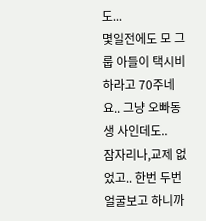도...
몇일전에도 모 그룹 아들이 택시비하라고 70주네요.. 그냥 오빠동생 사인데도..
잠자리나,교제 없었고.. 한번 두번 얼굴보고 하니까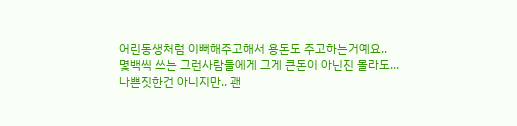어린동생처럼 이뻐해주고해서 용돈도 주고하는거예요..
몇백씩 쓰는 그런사람들에게 그게 큰돈이 아닌진 몰라도...
나쁜짓한건 아니지만.. 괜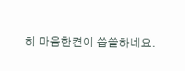히 마음한켠이 씁쓸하네요.